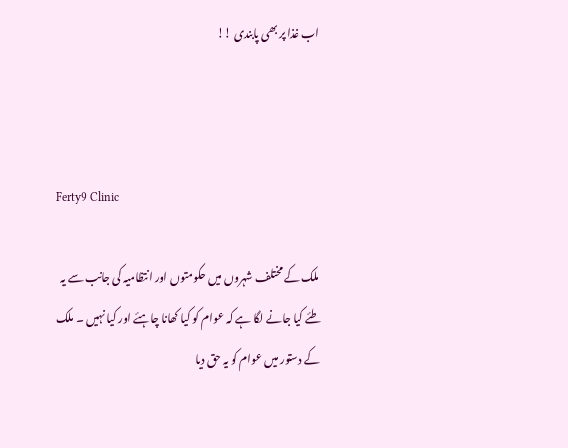اب غذا پر بھی پابندی !!



Ferty9 Clinic

ملک کے مختلف شہروں میں حکومتوں اور انتظامیہ کی جانب سے یہ طئے کیا جانے لگا ہے کہ عوام کو کیا کھانا چاہئے اور کیا نہیں ۔ ملک کے دستور میں عوام کو یہ حق دیا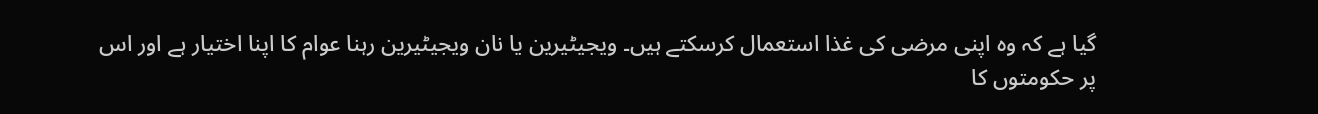گیا ہے کہ وہ اپنی مرضی کی غذا استعمال کرسکتے ہیں۔ ویجیٹیرین یا نان ویجیٹیرین رہنا عوام کا اپنا اختیار ہے اور اس پر حکومتوں کا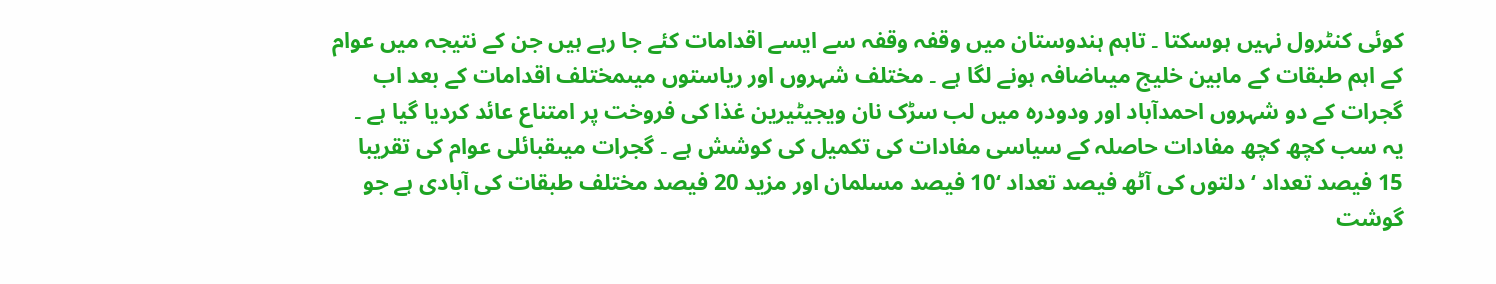کوئی کنٹرول نہیں ہوسکتا ۔ تاہم ہندوستان میں وقفہ وقفہ سے ایسے اقدامات کئے جا رہے ہیں جن کے نتیجہ میں عوام کے اہم طبقات کے مابین خلیج میںاضافہ ہونے لگا ہے ۔ مختلف شہروں اور ریاستوں میںمختلف اقدامات کے بعد اب گجرات کے دو شہروں احمدآباد اور ودودرہ میں لب سڑک نان ویجیٹیرین غذا کی فروخت پر امتناع عائد کردیا گیا ہے ۔ یہ سب کچھ کچھ مفادات حاصلہ کے سیاسی مفادات کی تکمیل کی کوشش ہے ۔ گجرات میںقبائلی عوام کی تقریبا 15 فیصد تعداد ‘ دلتوں کی آٹھ فیصد تعداد ‘10 فیصد مسلمان اور مزید 20 فیصد مختلف طبقات کی آبادی ہے جو گوشت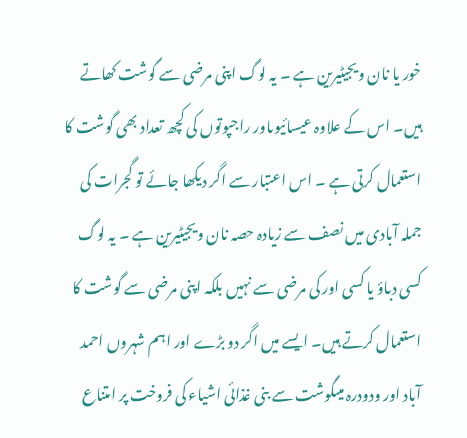خور یا نان ویجیٹیرین ہے ۔ یہ لوگ اپنی مرضی سے گوشت کھاتے ہیں۔ اس کے علاوہ عیسائیوںاور راجپوتوں کی کچھ تعداد بھی گوشت کا استعمال کرتی ہے ۔ اس اعتبار سے اگر دیکھا جائے تو گجرات کی جملہ آبادی میں نصف سے زیادہ حصہ نان ویجیٹیرین ہے ۔ یہ لوگ کسی دباؤ یا کسی اور کی مرضی سے نہیں بلکہ اپنی مرضی سے گوشت کا استعمال کرتے ہیں۔ ایسے میں اگر دو بڑے اور اہم شہروں احمد آباد اور ودودرہ میںگوشت سے بنی غذائی اشیاء کی فروخت پر امتناع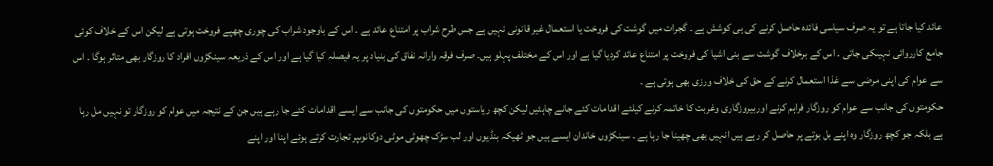عائد کیا جاتا ہے تو یہ صرف سیاسی فائدہ حاصل کرنے کی ہی کوشش ہے ۔ گجرات میں گوشت کی فروخت یا استعمال غیر قانونی نہیں ہے جس طرح شراب پر امتناع عائد ہے ۔ اس کے باوجود شراب کی چوری چھپے فروخت ہوتی ہے لیکن اس کے خلاف کوئی جامع کارروائی نہیںکی جاتی ۔ اس کے برخلاف گوشت سے بنی اشیا کی فروخت پر امتناع عائد کردیا گیا ہے اور اس کے مختلف پہلو ہیں۔ صرف فرقہ وارانہ نفاق کی بنیاد پر یہ فیصلہ کیا گیا ہے اور اس کے ذریعہ سینکڑوں افراد کا روزگار بھی متاثر ہوگا ۔ اس سے عوام کی اپنی مرضی سے غذا استعمال کرنے کے حق کی خلاف ورزی بھی ہوتی ہے ۔
حکومتوں کی جانب سے عوام کو روزگار فراہم کرنے اوربیروزگاری وغربت کا خاتمہ کرنے کیلئے اقدامات کئے جانے چاہئیں لیکن کچھ ریاستوں میں حکومتوں کی جانب سے ایسے اقدامات کئے جا رہے ہیں جن کے نتیجہ میں عوام کو روزگار تو نہیں مل رہا ہے بلکہ جو کچھ روزگار وہ اپنے بل بوتے پر حاصل کر رہے ہیں انہیں بھی چھینا جا رہا ہے ۔ سینکڑوں خاندان ایسے ہیں جو ٹھیکہ بنڈیوں اور لب سڑک چھوٹی موٹی دوکانوںپر تجارت کرتے ہوئے اپنا اور اپنے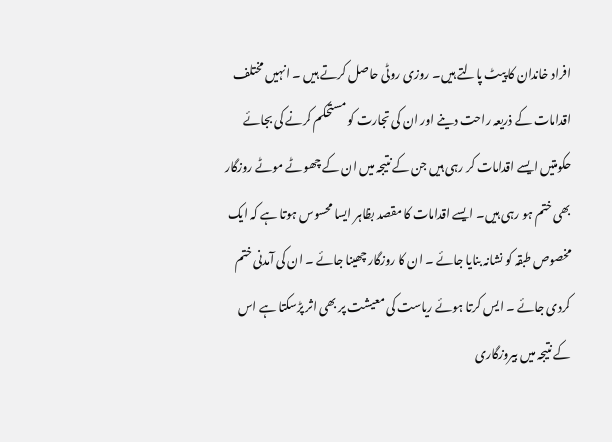افراد خاندان کا پیٹ پالتے ہیں۔ روزی روٹی حاصل کرتے ہیں ۔ انہیں مختلف اقدامات کے ذریعہ راحت دینے اور ان کی تجارت کو مستحکم کرنے کی بجائے حکومتیں ایسے اقدامات کر رہی ہیں جن کے نتیجہ میں ان کے چھوٹے موٹے روزگار بھی ختم ہو رہی ہیں۔ ایسے اقدامات کا مقصد بظاہر ایسا محسوس ہوتا ہے کہ ایک مخصوص طبقہ کو نشانہ بنایا جائے ۔ ان کا روزگار چھینا جائے ۔ ان کی آمدنی ختم کردی جائے ۔ ایس کرتا ہوئے ریاست کی معیشت پر بھی اثر پڑسکتا ہے اس کے نتیجہ میں بیروزگاری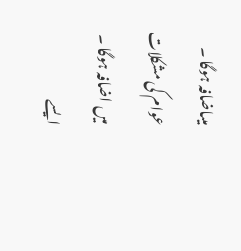میںاضافہ ہوگا ۔ عوام کی مشکلات میں اضافہ ہوگا ۔ ایسے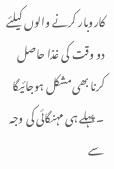کاروبار کرنے والوں کیلئے دو وقت کی غذا حاصل کرنا بھی مشکل ہوجائیگا ۔ پہلے ہی مہنگائی کی وجہ سے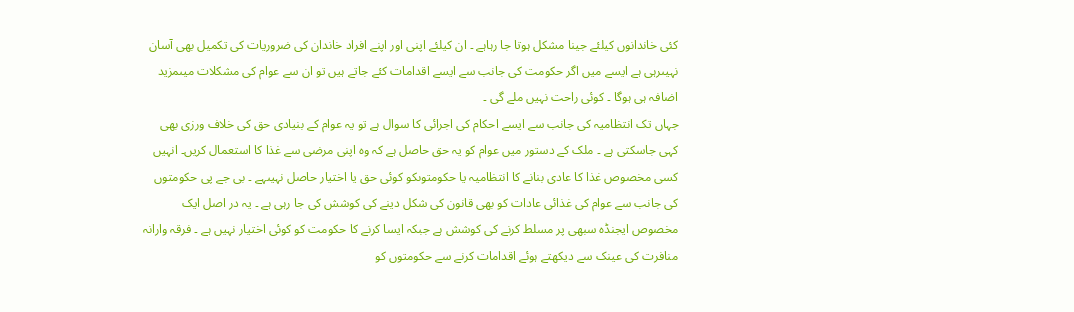کئی خاندانوں کیلئے جینا مشکل ہوتا جا رہاہے ۔ ان کیلئے اپنی اور اپنے افراد خاندان کی ضروریات کی تکمیل بھی آسان نہیںرہی ہے ایسے میں اگر حکومت کی جانب سے ایسے اقدامات کئے جاتے ہیں تو ان سے عوام کی مشکلات میںمزید اضافہ ہی ہوگا ۔ کوئی راحت نہیں ملے گی ۔
جہاں تک انتظامیہ کی جانب سے ایسے احکام کی اجرائی کا سوال ہے تو یہ عوام کے بنیادی حق کی خلاف ورزی بھی کہی جاسکتی ہے ۔ ملک کے دستور میں عوام کو یہ حق حاصل ہے کہ وہ اپنی مرضی سے غذا کا استعمال کریں۔ انہیں کسی مخصوص غذا کا عادی بنانے کا انتظامیہ یا حکومتوںکو کوئی حق یا اختیار حاصل نہیںہے ۔ بی جے پی حکومتوں کی جانب سے عوام کی غذائی عادات کو بھی قانون کی شکل دینے کی کوشش کی جا رہی ہے ۔ یہ در اصل ایک مخصوص ایجنڈہ سبھی پر مسلط کرنے کی کوشش ہے جبکہ ایسا کرنے کا حکومت کو کوئی اختیار نہیں ہے ۔ فرقہ وارانہ منافرت کی عینک سے دیکھتے ہوئے اقدامات کرنے سے حکومتوں کو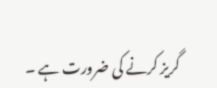گریز کرنے کی ضرورت ہے ۔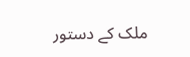ملک کے دستور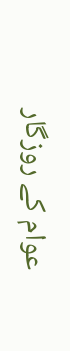عوام کے روزگار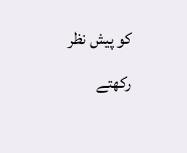کو پیش نظر رکھتے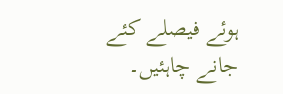ہوئے فیصلے کئے جانے چاہئیں۔